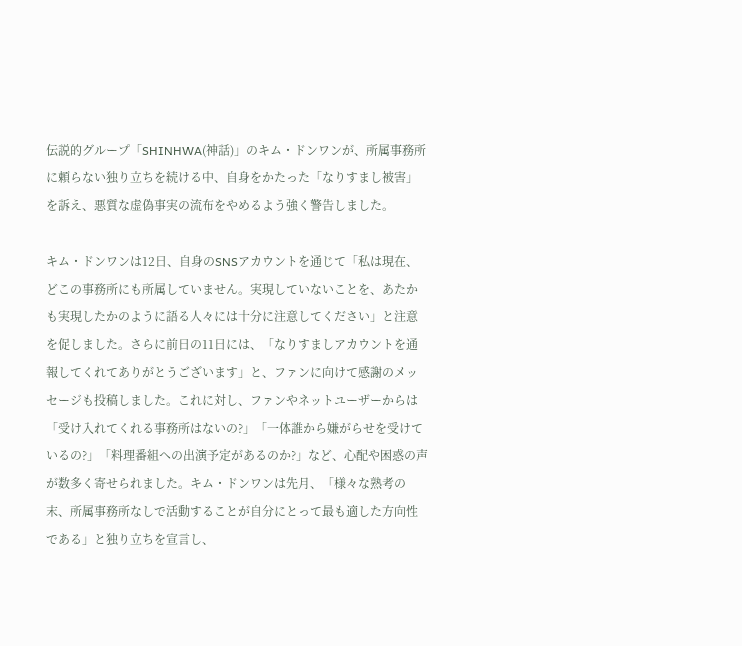伝説的グループ「SHINHWA(神話)」のキム・ドンワンが、所属事務所に頼らない独り立ちを続ける中、自身をかたった「なりすまし被害」を訴え、悪質な虚偽事実の流布をやめるよう強く警告しました。

キム・ドンワンは12日、自身のSNSアカウントを通じて「私は現在、どこの事務所にも所属していません。実現していないことを、あたかも実現したかのように語る人々には十分に注意してください」と注意を促しました。さらに前日の11日には、「なりすましアカウントを通報してくれてありがとうございます」と、ファンに向けて感謝のメッセージも投稿しました。これに対し、ファンやネットユーザーからは「受け入れてくれる事務所はないの?」「一体誰から嫌がらせを受けているの?」「料理番組への出演予定があるのか?」など、心配や困惑の声が数多く寄せられました。キム・ドンワンは先月、「様々な熟考の末、所属事務所なしで活動することが自分にとって最も適した方向性である」と独り立ちを宣言し、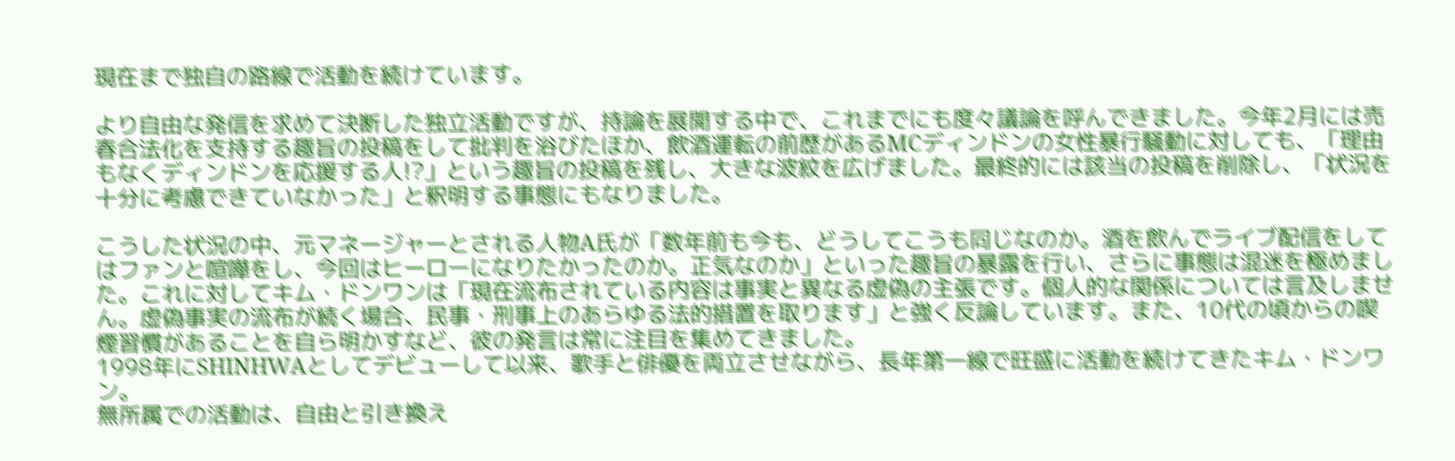現在まで独自の路線で活動を続けています。

より自由な発信を求めて決断した独立活動ですが、持論を展開する中で、これまでにも度々議論を呼んできました。今年2月には売春合法化を支持する趣旨の投稿をして批判を浴びたほか、飲酒運転の前歴があるMCディンドンの女性暴行騒動に対しても、「理由もなくディンドンを応援する人!?」という趣旨の投稿を残し、大きな波紋を広げました。最終的には該当の投稿を削除し、「状況を十分に考慮できていなかった」と釈明する事態にもなりました。

こうした状況の中、元マネージャーとされる人物A氏が「数年前も今も、どうしてこうも同じなのか。酒を飲んでライブ配信をしてはファンと喧嘩をし、今回はヒーローになりたかったのか。正気なのか」といった趣旨の暴露を行い、さらに事態は混迷を極めました。これに対してキム・ドンワンは「現在流布されている内容は事実と異なる虚偽の主張です。個人的な関係については言及しません。虚偽事実の流布が続く場合、民事・刑事上のあらゆる法的措置を取ります」と強く反論しています。また、10代の頃からの喫煙習慣があることを自ら明かすなど、彼の発言は常に注目を集めてきました。
1998年にSHINHWAとしてデビューして以来、歌手と俳優を両立させながら、長年第一線で旺盛に活動を続けてきたキム・ドンワン。
無所属での活動は、自由と引き換え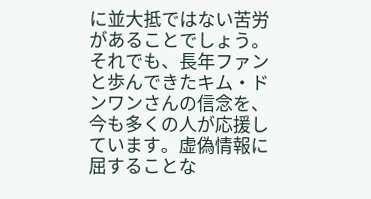に並大抵ではない苦労があることでしょう。それでも、長年ファンと歩んできたキム・ドンワンさんの信念を、今も多くの人が応援しています。虚偽情報に屈することな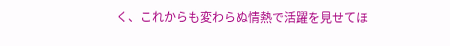く、これからも変わらぬ情熱で活躍を見せてほ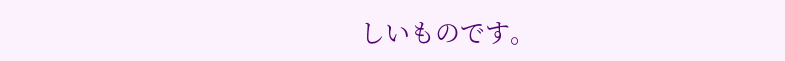しいものです。